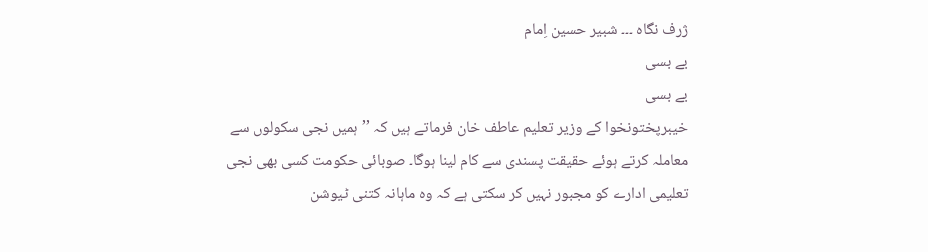ژرف نگاہ ۔۔۔ شبیر حسین اِمام
بے بسی
بے بسی
خیبرپختونخوا کے وزیر تعلیم عاطف خان فرماتے ہیں کہ ’’ہمیں نجی سکولوں سے
معاملہ کرتے ہوئے حقیقت پسندی سے کام لینا ہوگا۔ صوبائی حکومت کسی بھی نجی
تعلیمی ادارے کو مجبور نہیں کر سکتی ہے کہ وہ ماہانہ کتنی ٹیوشن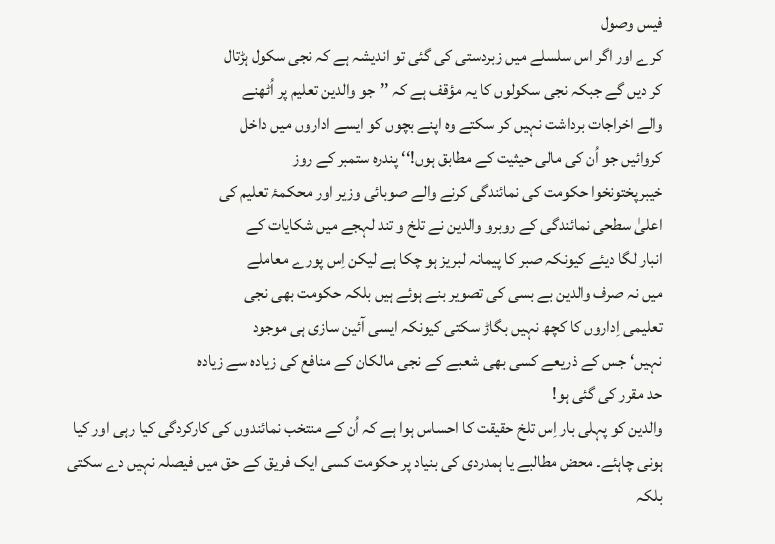فیس وصول
کرے اور اگر اس سلسلے میں زبردستی کی گئی تو اندیشہ ہے کہ نجی سکول ہڑتال
کر دیں گے جبکہ نجی سکولوں کا یہ مؤقف ہے کہ ’’جو والدین تعلیم پر اُٹھنے
والے اخراجات برداشت نہیں کر سکتے وہ اپنے بچوں کو ایسے اداروں میں داخل
کروائیں جو اُن کی مالی حیثیت کے مطابق ہوں!‘‘ پندرہ ستمبر کے روز
خیبرپختونخوا حکومت کی نمائندگی کرنے والے صوبائی وزیر اور محکمۂ تعلیم کی
اعلیٰ سطحی نمائندگی کے روبرو والدین نے تلخ و تند لہجے میں شکایات کے
انبار لگا دیئے کیونکہ صبر کا پیمانہ لبریز ہو چکا ہے لیکن اِس پورے معاملے
میں نہ صرف والدین بے بسی کی تصویر بنے ہوئے ہیں بلکہ حکومت بھی نجی
تعلیمی اِداروں کا کچھ نہیں بگاڑ سکتی کیونکہ ایسی آئین سازی ہی موجود
نہیں‘ جس کے ذریعے کسی بھی شعبے کے نجی مالکان کے منافع کی زیادہ سے زیادہ
حد مقرر کی گئی ہو!
والدین کو پہلی بار اِس تلخ حقیقت کا احساس ہوا ہے کہ اُن کے منتخب نمائندوں کی کارکردگی کیا رہی اور کیا ہونی چاہئے۔ محض مطالبے یا ہمدردی کی بنیاد پر حکومت کسی ایک فریق کے حق میں فیصلہ نہیں دے سکتی بلکہ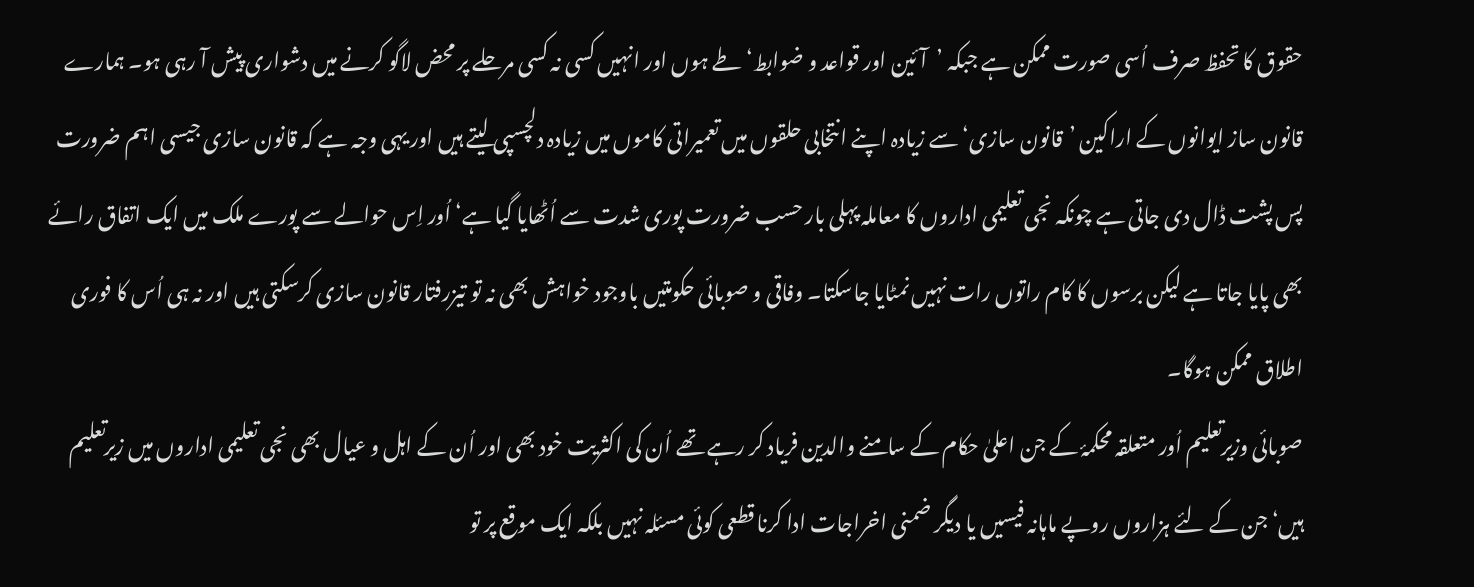حقوق کا تحفظ صرف اُسی صورت ممکن ہے جبکہ ’آئین اور قواعد و ضوابط‘ طے ہوں اور انہیں کسی نہ کسی مرحلے پر محض لاگو کرنے میں دشواری پیش آ رہی ہو۔ ہمارے قانون ساز ایوانوں کے اراکین ’قانون سازی‘ سے زیادہ اپنے انتخابی حلقوں میں تعمیراتی کاموں میں زیادہ دلچسپی لیتے ہیں اور یہی وجہ ہے کہ قانون سازی جیسی اہم ضرورت پس پشت ڈال دی جاتی ہے چونکہ نجی تعلیمی اداروں کا معاملہ پہلی بار حسب ضرورت پوری شدت سے اُٹھایا گیا ہے‘ اُور اِس حوالے سے پورے ملک میں ایک اتفاق رائے بھی پایا جاتا ہے لیکن برسوں کا کام راتوں رات نہیں نمٹایا جاسکتا۔ وفاقی و صوبائی حکومتیں باوجود خواہش بھی نہ تو تیزرفتار قانون سازی کرسکتی ہیں اور نہ ہی اُس کا فوری اطلاق ممکن ہوگا۔
صوبائی وزیرتعلیم اُور متعلقہ محکمۂ کے جن اعلیٰ حکام کے سامنے والدین فریاد کر رہے تھے اُن کی اکثریت خود بھی اور اُن کے اہل و عیال بھی نجی تعلیمی اداروں میں زیرتعلیم ہیں‘ جن کے لئے ہزاروں روپے ماہانہ فیسیں یا دیگر ضمنی اخراجات ادا کرنا قطعی کوئی مسئلہ نہیں بلکہ ایک موقع پر تو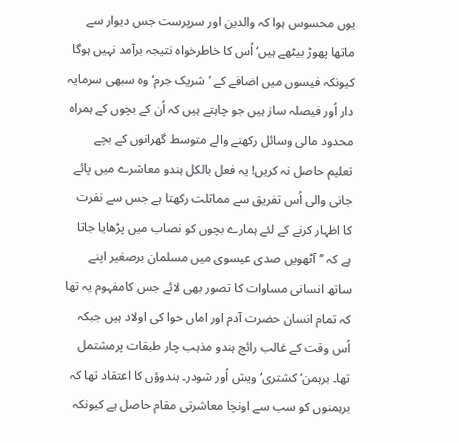یوں محسوس ہوا کہ والدین اور سرپرست جس دیوار سے ماتھا پھوڑ بیٹھے ہیں‘ اُس کا خاطرخواہ نتیجہ برآمد نہیں ہوگا کیونکہ فیسوں میں اضافے کے ’شریک جرم‘ وہ سبھی سرمایہ دار اُور فیصلہ ساز ہیں جو چاہتے ہیں کہ اُن کے بچوں کے ہمراہ محدود مالی وسائل رکھنے والے متوسط گھرانوں کے بچے تعلیم حاصل نہ کریں! یہ فعل بالکل ہندو معاشرے میں پائے جانی والی اُس تفریق سے مماثلت رکھتا ہے جس سے نفرت کا اظہار کرنے کے لئے ہمارے بچوں کو نصاب میں پڑھایا جاتا ہے کہ ’’آٹھویں صدی عیسوی میں مسلمان برصغیر اپنے ساتھ انسانی مساوات کا تصور بھی لائے جس کامفہوم یہ تھا کہ تمام انسان حضرت آدم اور اماں حوا کی اولاد ہیں جبکہ اُس وقت کے غالب رائج ہندو مذہب چار طبقات پرمشتمل تھا۔ برہمن‘ کشتری‘ ویش اُور شودر۔ ہندوؤں کا اعتقاد تھا کہ برہمنوں کو سب سے اونچا معاشرتی مقام حاصل ہے کیونکہ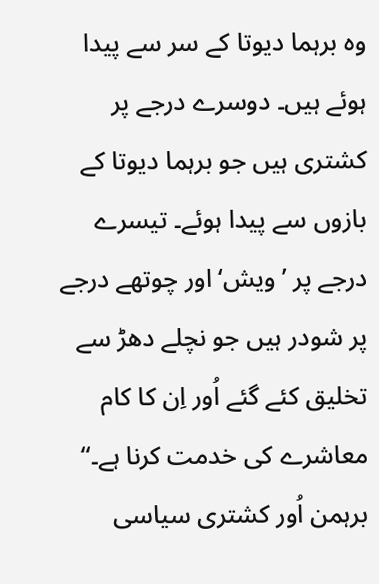وہ برہما دیوتا کے سر سے پیدا ہوئے ہیں۔ دوسرے درجے پر کشتری ہیں جو برہما دیوتا کے بازوں سے پیدا ہوئے۔ تیسرے درجے پر ’ویش‘ اور چوتھے درجے پر شودر ہیں جو نچلے دھڑ سے تخلیق کئے گئے اُور اِن کا کام معاشرے کی خدمت کرنا ہے۔‘‘ برہمن اُور کشتری سیاسی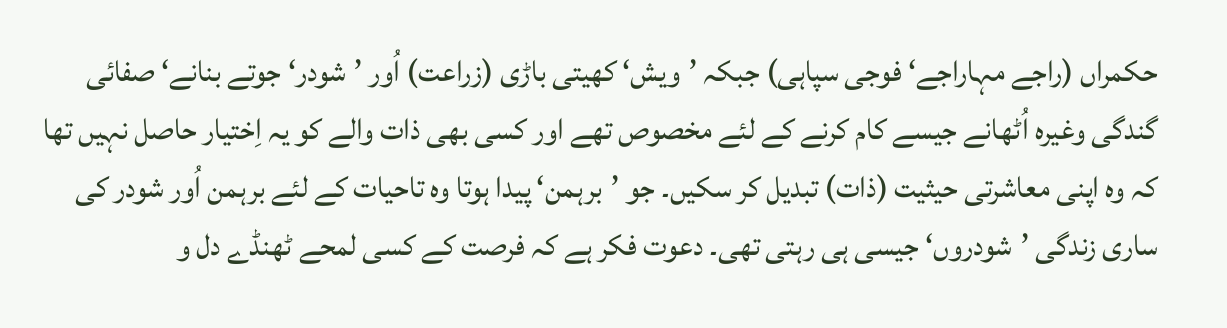حکمراں (راجے مہاراجے‘ فوجی سپاہی) جبکہ ’ویش‘ کھیتی باڑی (زراعت) اُور ’شودر‘ جوتے بنانے‘ صفائی گندگی وغیرہ اُٹھانے جیسے کام کرنے کے لئے مخصوص تھے اور کسی بھی ذات والے کو یہ اِختیار حاصل نہیں تھا کہ وہ اپنی معاشرتی حیثیت (ذات) تبدیل کر سکیں۔ جو ’برہمن‘ پیدا ہوتا وہ تاحیات کے لئے برہمن اُور شودر کی ساری زندگی ’شودروں‘ جیسی ہی رہتی تھی۔ دعوت فکر ہے کہ فرصت کے کسی لمحے ٹھنڈے دل و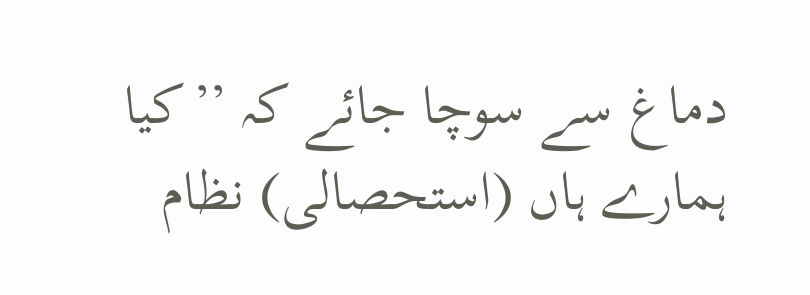دماغ سے سوچا جائے کہ ’’کیا ہمارے ہاں (استحصالی) نظام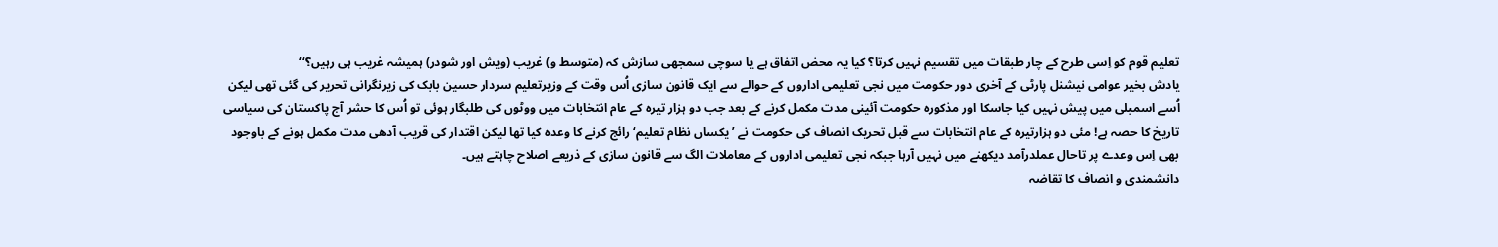تعلیم قوم کو اِسی طرح کے چار طبقات میں تقسیم نہیں کرتا؟ کیا یہ محض اتفاق ہے یا سوچی سمجھی سازش کہ (متوسط و) غریب (ویش اور شودر) ہمیشہ غریب ہی رہیں؟‘‘
یادش بخیر عوامی نیشنل پارٹی کے آخری دور حکومت میں نجی تعلیمی اداروں کے حوالے سے ایک قانون سازی اُس وقت کے وزیرتعلیم سردار حسین بابک کی زیرنگرانی تحریر کی گئی تھی لیکن اُسے اسمبلی میں پیش نہیں کیا جاسکا اور مذکورہ حکومت آئینی مدت مکمل کرنے کے بعد جب دو ہزار تیرہ کے عام انتخابات میں ووٹوں کی طلبگار ہوئی تو اُس کا حشر آج پاکستان کی سیاسی تاریخ کا حصہ ہے! مئی دو ہزارتیرہ کے عام انتخابات سے قبل تحریک انصاف کی حکومت نے ’یکساں نظام تعلیم‘ رائج کرنے کا وعدہ کیا تھا لیکن اقتدار کی قریب آدھی مدت مکمل ہونے کے باوجود بھی اِس وعدے پر تاحال عملدرآمد دیکھنے میں نہیں آرہا جبکہ نجی تعلیمی اداروں کے معاملات الگ سے قانون سازی کے ذریعے اصلاح چاہتے ہیں۔
دانشمندی و انصاف کا تقاضہ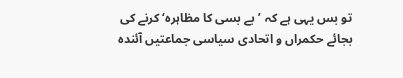تو بس یہی ہے کہ ’بے بسی کا مظاہرہ‘ کرنے کی بجائے حکمراں و اتحادی سیاسی جماعتیں آئندہ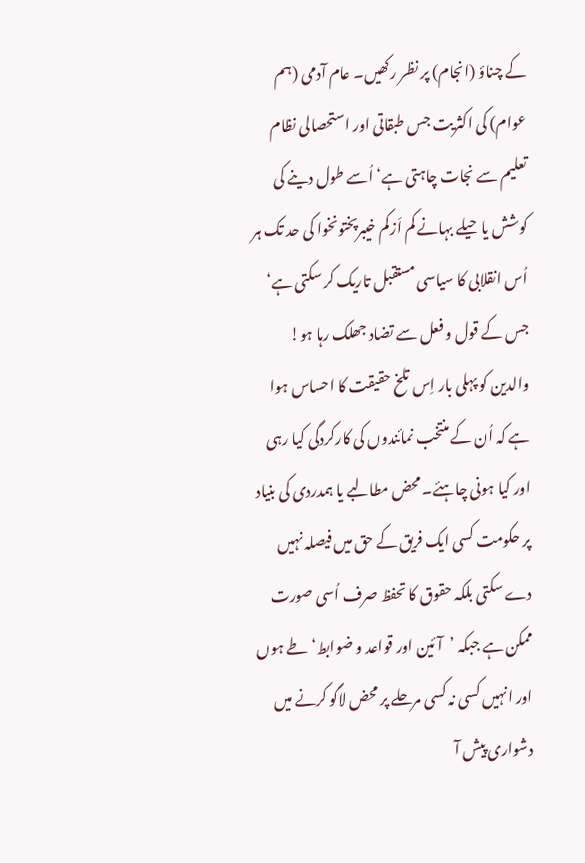کے چناؤ (انجام) پر نظر رکھیں۔ عام آدمی (ہم عوام) کی اکثریت جس طبقاتی اور استحصالی نظام تعلیم سے نجات چاہتی ہے‘ اُسے طول دینے کی کوشش یا حیلے بہانے کم اَزکم خیبرپختونخوا کی حد تک ہر اُس انقلابی کا سیاسی مستقبل تاریک کر سکتی ہے‘ جس کے قول و فعل سے تضاد جھلک رہا ہو!
والدین کو پہلی بار اِس تلخ حقیقت کا احساس ہوا ہے کہ اُن کے منتخب نمائندوں کی کارکردگی کیا رہی اور کیا ہونی چاہئے۔ محض مطالبے یا ہمدردی کی بنیاد پر حکومت کسی ایک فریق کے حق میں فیصلہ نہیں دے سکتی بلکہ حقوق کا تحفظ صرف اُسی صورت ممکن ہے جبکہ ’آئین اور قواعد و ضوابط‘ طے ہوں اور انہیں کسی نہ کسی مرحلے پر محض لاگو کرنے میں دشواری پیش آ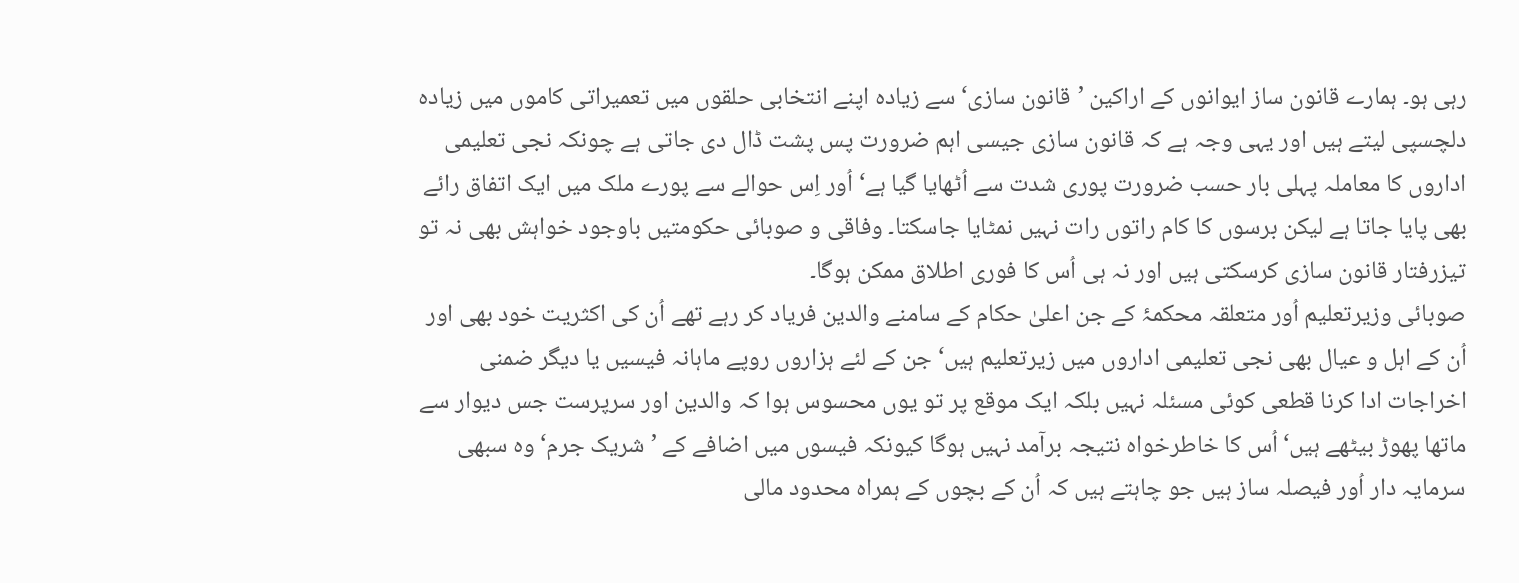رہی ہو۔ ہمارے قانون ساز ایوانوں کے اراکین ’قانون سازی‘ سے زیادہ اپنے انتخابی حلقوں میں تعمیراتی کاموں میں زیادہ دلچسپی لیتے ہیں اور یہی وجہ ہے کہ قانون سازی جیسی اہم ضرورت پس پشت ڈال دی جاتی ہے چونکہ نجی تعلیمی اداروں کا معاملہ پہلی بار حسب ضرورت پوری شدت سے اُٹھایا گیا ہے‘ اُور اِس حوالے سے پورے ملک میں ایک اتفاق رائے بھی پایا جاتا ہے لیکن برسوں کا کام راتوں رات نہیں نمٹایا جاسکتا۔ وفاقی و صوبائی حکومتیں باوجود خواہش بھی نہ تو تیزرفتار قانون سازی کرسکتی ہیں اور نہ ہی اُس کا فوری اطلاق ممکن ہوگا۔
صوبائی وزیرتعلیم اُور متعلقہ محکمۂ کے جن اعلیٰ حکام کے سامنے والدین فریاد کر رہے تھے اُن کی اکثریت خود بھی اور اُن کے اہل و عیال بھی نجی تعلیمی اداروں میں زیرتعلیم ہیں‘ جن کے لئے ہزاروں روپے ماہانہ فیسیں یا دیگر ضمنی اخراجات ادا کرنا قطعی کوئی مسئلہ نہیں بلکہ ایک موقع پر تو یوں محسوس ہوا کہ والدین اور سرپرست جس دیوار سے ماتھا پھوڑ بیٹھے ہیں‘ اُس کا خاطرخواہ نتیجہ برآمد نہیں ہوگا کیونکہ فیسوں میں اضافے کے ’شریک جرم‘ وہ سبھی سرمایہ دار اُور فیصلہ ساز ہیں جو چاہتے ہیں کہ اُن کے بچوں کے ہمراہ محدود مالی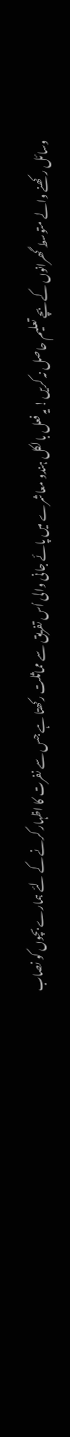وسائل رکھنے والے متوسط گھرانوں کے بچے تعلیم حاصل نہ کریں! یہ فعل بالکل ہندو معاشرے میں پائے جانی والی اُس تفریق سے مماثلت رکھتا ہے جس سے نفرت کا اظہار کرنے کے لئے ہمارے بچوں کو نصاب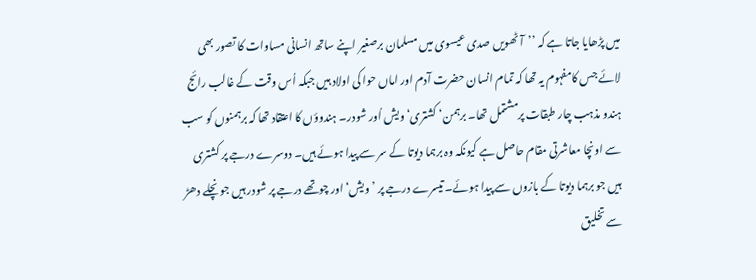میں پڑھایا جاتا ہے کہ ’’آٹھویں صدی عیسوی میں مسلمان برصغیر اپنے ساتھ انسانی مساوات کا تصور بھی لائے جس کامفہوم یہ تھا کہ تمام انسان حضرت آدم اور اماں حوا کی اولاد ہیں جبکہ اُس وقت کے غالب رائج ہندو مذہب چار طبقات پرمشتمل تھا۔ برہمن‘ کشتری‘ ویش اُور شودر۔ ہندوؤں کا اعتقاد تھا کہ برہمنوں کو سب سے اونچا معاشرتی مقام حاصل ہے کیونکہ وہ برہما دیوتا کے سر سے پیدا ہوئے ہیں۔ دوسرے درجے پر کشتری ہیں جو برہما دیوتا کے بازوں سے پیدا ہوئے۔ تیسرے درجے پر ’ویش‘ اور چوتھے درجے پر شودر ہیں جو نچلے دھڑ سے تخلیق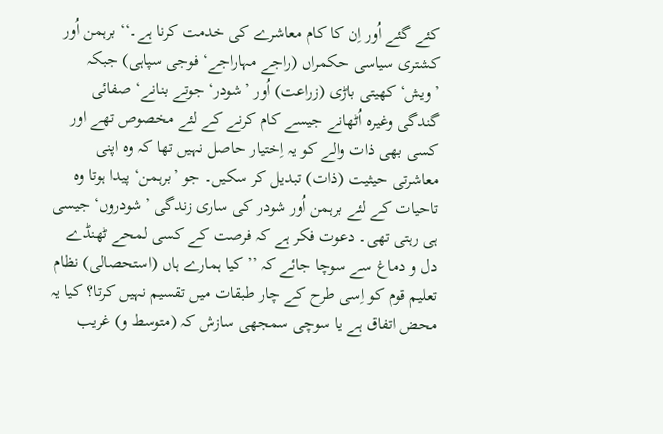کئے گئے اُور اِن کا کام معاشرے کی خدمت کرنا ہے۔‘‘ برہمن اُور کشتری سیاسی حکمراں (راجے مہاراجے‘ فوجی سپاہی) جبکہ ’ویش‘ کھیتی باڑی (زراعت) اُور ’شودر‘ جوتے بنانے‘ صفائی گندگی وغیرہ اُٹھانے جیسے کام کرنے کے لئے مخصوص تھے اور کسی بھی ذات والے کو یہ اِختیار حاصل نہیں تھا کہ وہ اپنی معاشرتی حیثیت (ذات) تبدیل کر سکیں۔ جو ’برہمن‘ پیدا ہوتا وہ تاحیات کے لئے برہمن اُور شودر کی ساری زندگی ’شودروں‘ جیسی ہی رہتی تھی۔ دعوت فکر ہے کہ فرصت کے کسی لمحے ٹھنڈے دل و دماغ سے سوچا جائے کہ ’’کیا ہمارے ہاں (استحصالی) نظام تعلیم قوم کو اِسی طرح کے چار طبقات میں تقسیم نہیں کرتا؟ کیا یہ محض اتفاق ہے یا سوچی سمجھی سازش کہ (متوسط و) غریب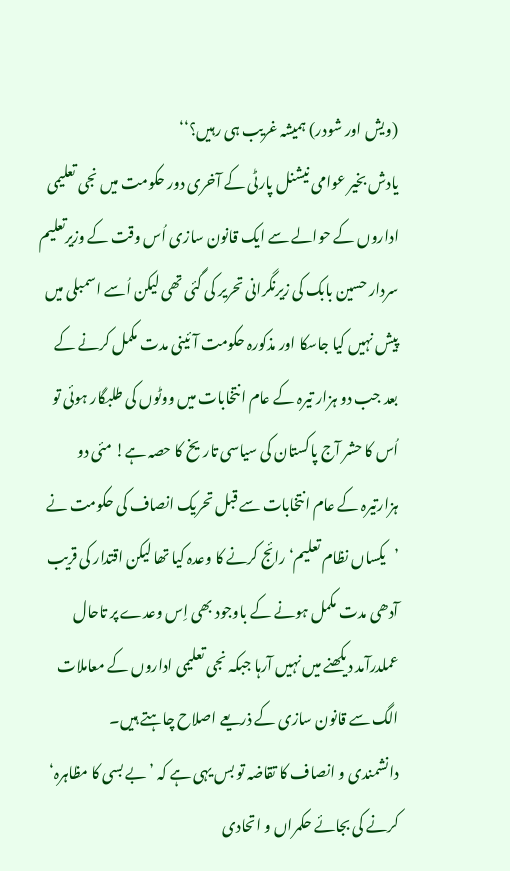(ویش اور شودر) ہمیشہ غریب ہی رہیں؟‘‘
یادش بخیر عوامی نیشنل پارٹی کے آخری دور حکومت میں نجی تعلیمی اداروں کے حوالے سے ایک قانون سازی اُس وقت کے وزیرتعلیم سردار حسین بابک کی زیرنگرانی تحریر کی گئی تھی لیکن اُسے اسمبلی میں پیش نہیں کیا جاسکا اور مذکورہ حکومت آئینی مدت مکمل کرنے کے بعد جب دو ہزار تیرہ کے عام انتخابات میں ووٹوں کی طلبگار ہوئی تو اُس کا حشر آج پاکستان کی سیاسی تاریخ کا حصہ ہے! مئی دو ہزارتیرہ کے عام انتخابات سے قبل تحریک انصاف کی حکومت نے ’یکساں نظام تعلیم‘ رائج کرنے کا وعدہ کیا تھا لیکن اقتدار کی قریب آدھی مدت مکمل ہونے کے باوجود بھی اِس وعدے پر تاحال عملدرآمد دیکھنے میں نہیں آرہا جبکہ نجی تعلیمی اداروں کے معاملات الگ سے قانون سازی کے ذریعے اصلاح چاہتے ہیں۔
دانشمندی و انصاف کا تقاضہ تو بس یہی ہے کہ ’بے بسی کا مظاہرہ‘ کرنے کی بجائے حکمراں و اتحادی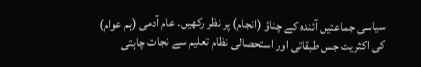سیاسی جماعتیں آئندہ کے چناؤ (انجام) پر نظر رکھیں۔ عام آدمی (ہم عوام) کی اکثریت جس طبقاتی اور استحصالی نظام تعلیم سے نجات چاہتی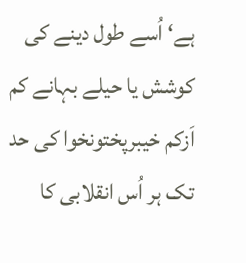ہے‘ اُسے طول دینے کی کوشش یا حیلے بہانے کم اَزکم خیبرپختونخوا کی حد تک ہر اُس انقلابی کا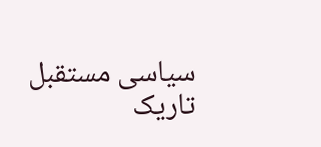سیاسی مستقبل تاریک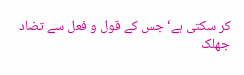کر سکتی ہے‘ جس کے قول و فعل سے تضاد جھلک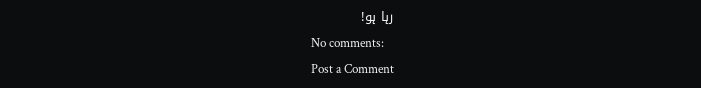رہا ہو!
No comments:
Post a Comment